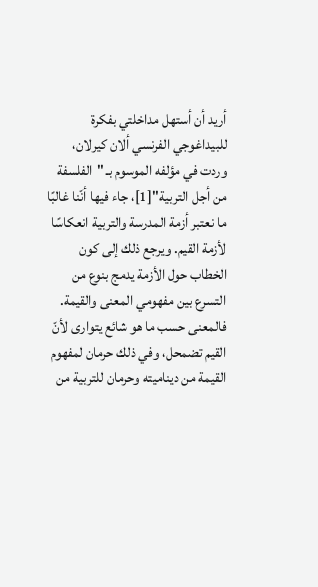أريد أن أستهل مداخلتي بفكرة للبيداغوجي الفرنسي ألان كيرلان، وردت في مؤلفه الموسوم بـ "الفلسفة من أجل التربية"[1]، جاء فيها أنّنا غالبًا ما نعتبر أزمة المدرسة والتربية انعكاسًا لأزمة القيم. ويرجع ذلك إلى كون الخطاب حول الأزمة يدمج بنوع من التسرع بين مفهومي المعنى والقيمة. فالمعنى حسب ما هو شائع يتوارى لأنّ القيم تضمحل، وفي ذلك حرمان لمفهوم القيمة من ديناميته وحرمان للتربية من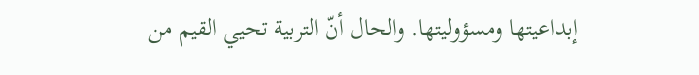إبداعيتها ومسؤوليتها. والحال أنّ التربية تحيي القيم من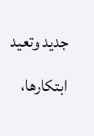جديد وتعيد ابتكارها،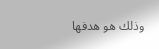وذلك هو هدفها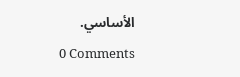الأساسي.
0 Comments